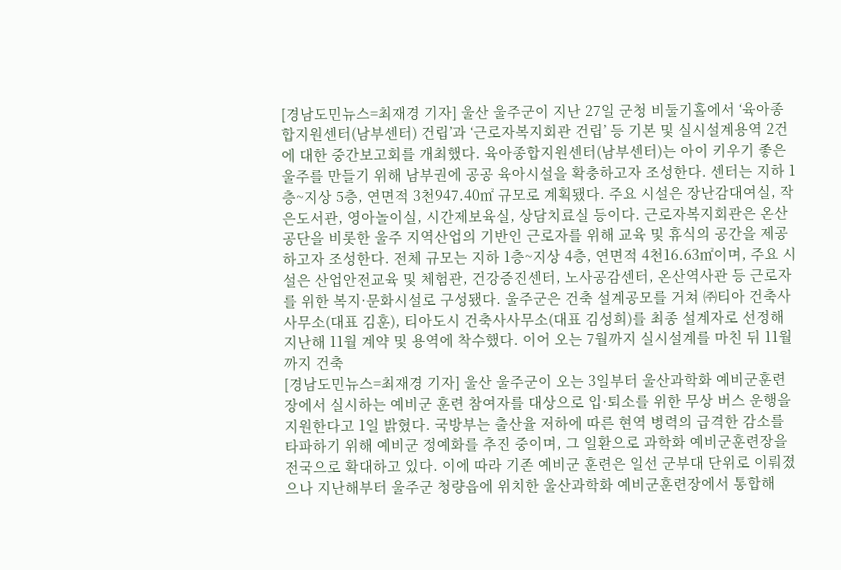[경남도민뉴스=최재경 기자] 울산 울주군이 지난 27일 군청 비둘기홀에서 ‘육아종합지원센터(남부센터) 건립’과 ‘근로자복지회관 건립’ 등 기본 및 실시설계용역 2건에 대한 중간보고회를 개최했다. 육아종합지원센터(남부센터)는 아이 키우기 좋은 울주를 만들기 위해 남부권에 공공 육아시설을 확충하고자 조성한다. 센터는 지하 1층~지상 5층, 연면적 3천947.40㎡ 규모로 계획됐다. 주요 시설은 장난감대여실, 작은도서관, 영아놀이실, 시간제보육실, 상담치료실 등이다. 근로자복지회관은 온산공단을 비롯한 울주 지역산업의 기반인 근로자를 위해 교육 및 휴식의 공간을 제공하고자 조성한다. 전체 규모는 지하 1층~지상 4층, 연면적 4천16.63㎡이며, 주요 시설은 산업안전교육 및 체험관, 건강증진센터, 노사공감센터, 온산역사관 등 근로자를 위한 복지·문화시설로 구성됐다. 울주군은 건축 설계공모를 거쳐 ㈜티아 건축사사무소(대표 김훈), 티아도시 건축사사무소(대표 김성희)를 최종 설계자로 선정해 지난해 11월 계약 및 용역에 착수했다. 이어 오는 7월까지 실시설계를 마친 뒤 11월까지 건축
[경남도민뉴스=최재경 기자] 울산 울주군이 오는 3일부터 울산과학화 예비군훈련장에서 실시하는 예비군 훈련 참여자를 대상으로 입·퇴소를 위한 무상 버스 운행을 지원한다고 1일 밝혔다. 국방부는 출산율 저하에 따른 현역 병력의 급격한 감소를 타파하기 위해 예비군 정예화를 추진 중이며, 그 일환으로 과학화 예비군훈련장을 전국으로 확대하고 있다. 이에 따라 기존 예비군 훈련은 일선 군부대 단위로 이뤄졌으나 지난해부터 울주군 청량읍에 위치한 울산과학화 예비군훈련장에서 통합해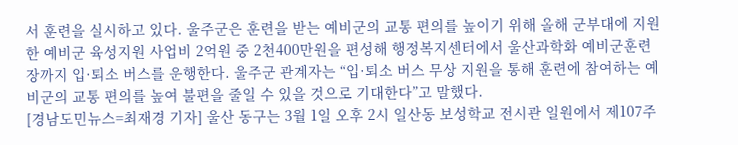서 훈련을 실시하고 있다. 울주군은 훈련을 받는 예비군의 교통 편의를 높이기 위해 올해 군부대에 지원한 예비군 육성지원 사업비 2억원 중 2천400만원을 편성해 행정복지센터에서 울산과학화 예비군훈련장까지 입·퇴소 버스를 운행한다. 울주군 관계자는 “입·퇴소 버스 무상 지원을 통해 훈련에 참여하는 예비군의 교통 편의를 높여 불편을 줄일 수 있을 것으로 기대한다”고 말했다.
[경남도민뉴스=최재경 기자] 울산 동구는 3월 1일 오후 2시 일산동 보성학교 전시관 일원에서 제107주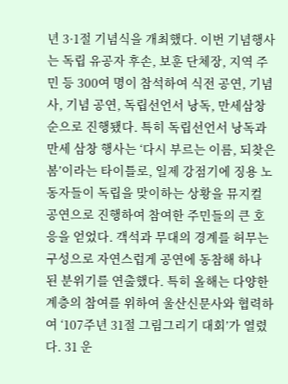년 3·1절 기념식을 개최했다. 이번 기념행사는 독립 유공자 후손, 보훈 단체장, 지역 주민 등 300여 명이 참석하여 식전 공연, 기념사, 기념 공연, 독립선언서 낭독, 만세삼창 순으로 진행됐다. 특히 독립선언서 낭독과 만세 삼창 행사는 ‘다시 부르는 이름, 되찾은 봄’이라는 타이틀로, 일제 강점기에 징용 노동자들이 독립을 맞이하는 상황을 뮤지컬 공연으로 진행하여 참여한 주민들의 큰 호응을 얻었다. 객석과 무대의 경계를 허무는 구성으로 자연스럽게 공연에 동참해 하나 된 분위기를 연출했다. 특히 올해는 다양한 계층의 참여를 위하여 울산신문사와 협력하여 ‘107주년 31절 그림그리기 대회’가 열렸다. 31 운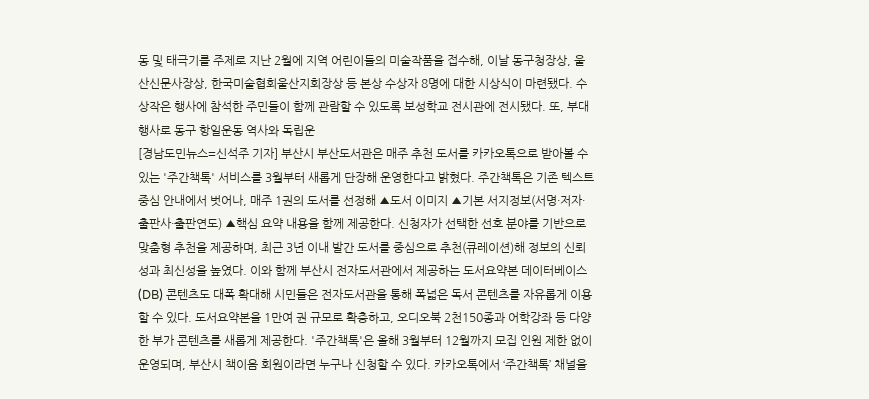동 및 태극기를 주제로 지난 2월에 지역 어린이들의 미술작품을 접수해, 이날 동구청장상, 울산신문사장상, 한국미술협회울산지회장상 등 본상 수상자 8명에 대한 시상식이 마련됐다. 수상작은 행사에 참석한 주민들이 함께 관람할 수 있도록 보성학교 전시관에 전시됐다. 또, 부대행사로 동구 항일운동 역사와 독립운
[경남도민뉴스=신석주 기자] 부산시 부산도서관은 매주 추천 도서를 카카오톡으로 받아볼 수 있는 '주간책톡' 서비스를 3월부터 새롭게 단장해 운영한다고 밝혔다. 주간책톡은 기존 텍스트 중심 안내에서 벗어나, 매주 1권의 도서를 선정해 ▲도서 이미지 ▲기본 서지정보(서명·저자·출판사·출판연도) ▲핵심 요약 내용을 함께 제공한다. 신청자가 선택한 선호 분야를 기반으로 맞춤형 추천을 제공하며, 최근 3년 이내 발간 도서를 중심으로 추천(큐레이션)해 정보의 신뢰성과 최신성을 높였다. 이와 함께 부산시 전자도서관에서 제공하는 도서요약본 데이터베이스(DB) 콘텐츠도 대폭 확대해 시민들은 전자도서관을 통해 폭넓은 독서 콘텐츠를 자유롭게 이용할 수 있다. 도서요약본을 1만여 권 규모로 확충하고, 오디오북 2천150종과 어학강좌 등 다양한 부가 콘텐츠를 새롭게 제공한다. '주간책톡'은 올해 3월부터 12월까지 모집 인원 제한 없이 운영되며, 부산시 책이음 회원이라면 누구나 신청할 수 있다. 카카오톡에서 ‘주간책톡’ 채널을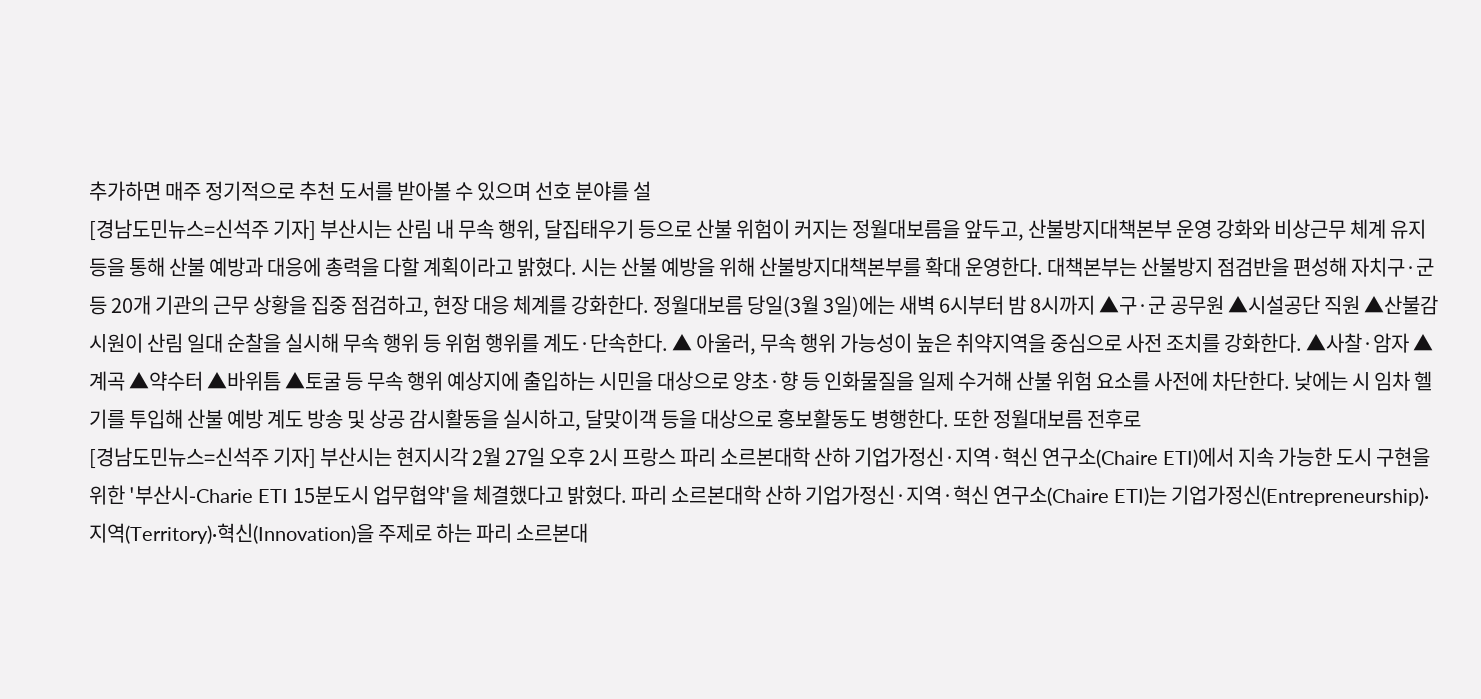추가하면 매주 정기적으로 추천 도서를 받아볼 수 있으며 선호 분야를 설
[경남도민뉴스=신석주 기자] 부산시는 산림 내 무속 행위, 달집태우기 등으로 산불 위험이 커지는 정월대보름을 앞두고, 산불방지대책본부 운영 강화와 비상근무 체계 유지 등을 통해 산불 예방과 대응에 총력을 다할 계획이라고 밝혔다. 시는 산불 예방을 위해 산불방지대책본부를 확대 운영한다. 대책본부는 산불방지 점검반을 편성해 자치구·군 등 20개 기관의 근무 상황을 집중 점검하고, 현장 대응 체계를 강화한다. 정월대보름 당일(3월 3일)에는 새벽 6시부터 밤 8시까지 ▲구·군 공무원 ▲시설공단 직원 ▲산불감시원이 산림 일대 순찰을 실시해 무속 행위 등 위험 행위를 계도·단속한다. ▲ 아울러, 무속 행위 가능성이 높은 취약지역을 중심으로 사전 조치를 강화한다. ▲사찰·암자 ▲계곡 ▲약수터 ▲바위틈 ▲토굴 등 무속 행위 예상지에 출입하는 시민을 대상으로 양초·향 등 인화물질을 일제 수거해 산불 위험 요소를 사전에 차단한다. 낮에는 시 임차 헬기를 투입해 산불 예방 계도 방송 및 상공 감시활동을 실시하고, 달맞이객 등을 대상으로 홍보활동도 병행한다. 또한 정월대보름 전후로
[경남도민뉴스=신석주 기자] 부산시는 현지시각 2월 27일 오후 2시 프랑스 파리 소르본대학 산하 기업가정신·지역·혁신 연구소(Chaire ETI)에서 지속 가능한 도시 구현을 위한 '부산시-Charie ETI 15분도시 업무협약'을 체결했다고 밝혔다. 파리 소르본대학 산하 기업가정신·지역·혁신 연구소(Chaire ETI)는 기업가정신(Entrepreneurship)·지역(Territory)·혁신(Innovation)을 주제로 하는 파리 소르본대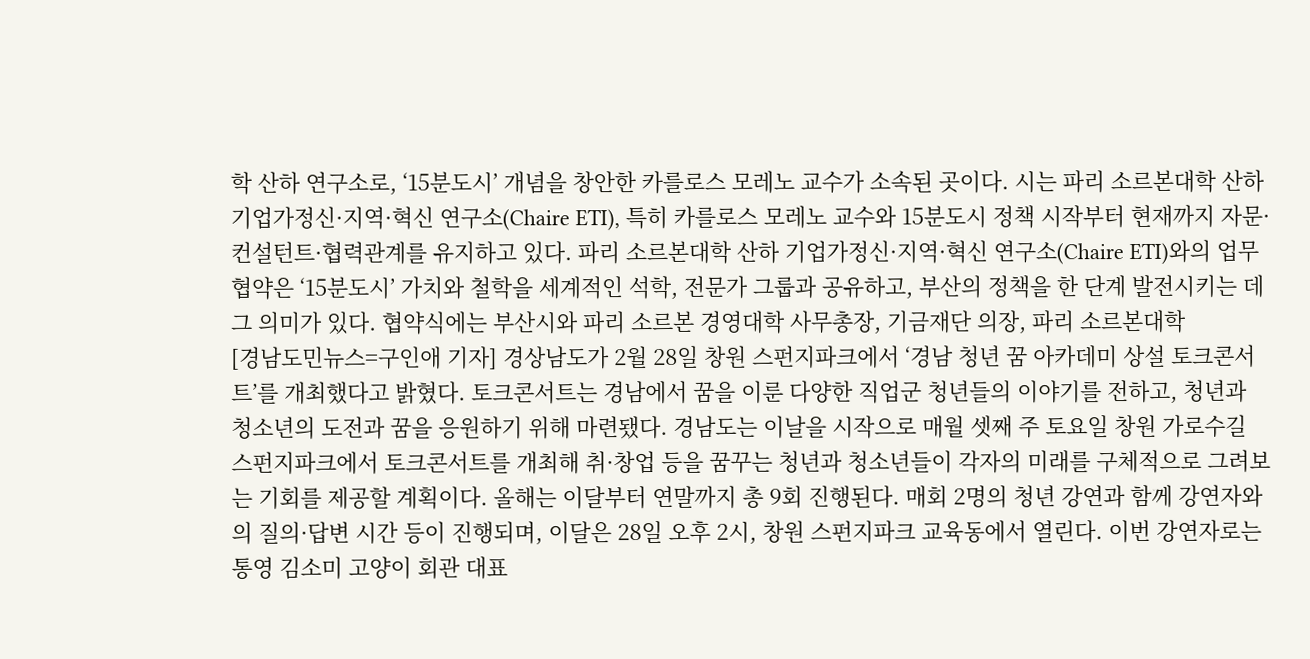학 산하 연구소로, ‘15분도시’ 개념을 창안한 카를로스 모레노 교수가 소속된 곳이다. 시는 파리 소르본대학 산하 기업가정신·지역·혁신 연구소(Chaire ETI), 특히 카를로스 모레노 교수와 15분도시 정책 시작부터 현재까지 자문·컨설턴트·협력관계를 유지하고 있다. 파리 소르본대학 산하 기업가정신·지역·혁신 연구소(Chaire ETI)와의 업무협약은 ‘15분도시’ 가치와 철학을 세계적인 석학, 전문가 그룹과 공유하고, 부산의 정책을 한 단계 발전시키는 데 그 의미가 있다. 협약식에는 부산시와 파리 소르본 경영대학 사무총장, 기금재단 의장, 파리 소르본대학
[경남도민뉴스=구인애 기자] 경상남도가 2월 28일 창원 스펀지파크에서 ‘경남 청년 꿈 아카데미 상설 토크콘서트’를 개최했다고 밝혔다. 토크콘서트는 경남에서 꿈을 이룬 다양한 직업군 청년들의 이야기를 전하고, 청년과 청소년의 도전과 꿈을 응원하기 위해 마련됐다. 경남도는 이날을 시작으로 매월 셋째 주 토요일 창원 가로수길 스펀지파크에서 토크콘서트를 개최해 취·창업 등을 꿈꾸는 청년과 청소년들이 각자의 미래를 구체적으로 그려보는 기회를 제공할 계획이다. 올해는 이달부터 연말까지 총 9회 진행된다. 매회 2명의 청년 강연과 함께 강연자와의 질의·답변 시간 등이 진행되며, 이달은 28일 오후 2시, 창원 스펀지파크 교육동에서 열린다. 이번 강연자로는 통영 김소미 고양이 회관 대표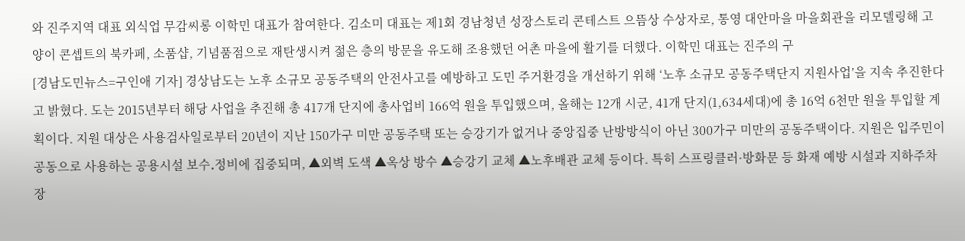와 진주지역 대표 외식업 무감씨롱 이학민 대표가 참여한다. 김소미 대표는 제1회 경남청년 성장스토리 콘테스트 으뜸상 수상자로, 통영 대안마을 마을회관을 리모델링해 고양이 콘셉트의 북카페, 소품샵, 기념품점으로 재탄생시켜 젊은 층의 방문을 유도해 조용했던 어촌 마을에 활기를 더했다. 이학민 대표는 진주의 구
[경남도민뉴스=구인애 기자] 경상남도는 노후 소규모 공동주택의 안전사고를 예방하고 도민 주거환경을 개선하기 위해 ‘노후 소규모 공동주택단지 지원사업’을 지속 추진한다고 밝혔다. 도는 2015년부터 해당 사업을 추진해 총 417개 단지에 총사업비 166억 원을 투입했으며, 올해는 12개 시군, 41개 단지(1,634세대)에 총 16억 6천만 원을 투입할 계획이다. 지원 대상은 사용검사일로부터 20년이 지난 150가구 미만 공동주택 또는 승강기가 없거나 중앙집중 난방방식이 아닌 300가구 미만의 공동주택이다. 지원은 입주민이 공동으로 사용하는 공용시설 보수․정비에 집중되며, ▲외벽 도색 ▲옥상 방수 ▲승강기 교체 ▲노후배관 교체 등이다. 특히 스프링클러·방화문 등 화재 예방 시설과 지하주차장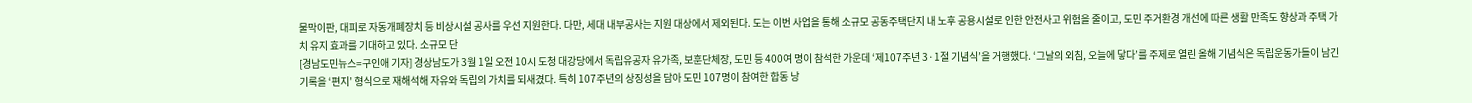물막이판, 대피로 자동개폐장치 등 비상시설 공사를 우선 지원한다. 다만, 세대 내부공사는 지원 대상에서 제외된다. 도는 이번 사업을 통해 소규모 공동주택단지 내 노후 공용시설로 인한 안전사고 위험을 줄이고, 도민 주거환경 개선에 따른 생활 만족도 향상과 주택 가치 유지 효과를 기대하고 있다. 소규모 단
[경남도민뉴스=구인애 기자] 경상남도가 3월 1일 오전 10시 도청 대강당에서 독립유공자 유가족, 보훈단체장, 도민 등 400여 명이 참석한 가운데 ‘제107주년 3·1절 기념식’을 거행했다. ‘그날의 외침, 오늘에 닿다’를 주제로 열린 올해 기념식은 독립운동가들이 남긴 기록을 ‘편지’ 형식으로 재해석해 자유와 독립의 가치를 되새겼다. 특히 107주년의 상징성을 담아 도민 107명이 참여한 합동 낭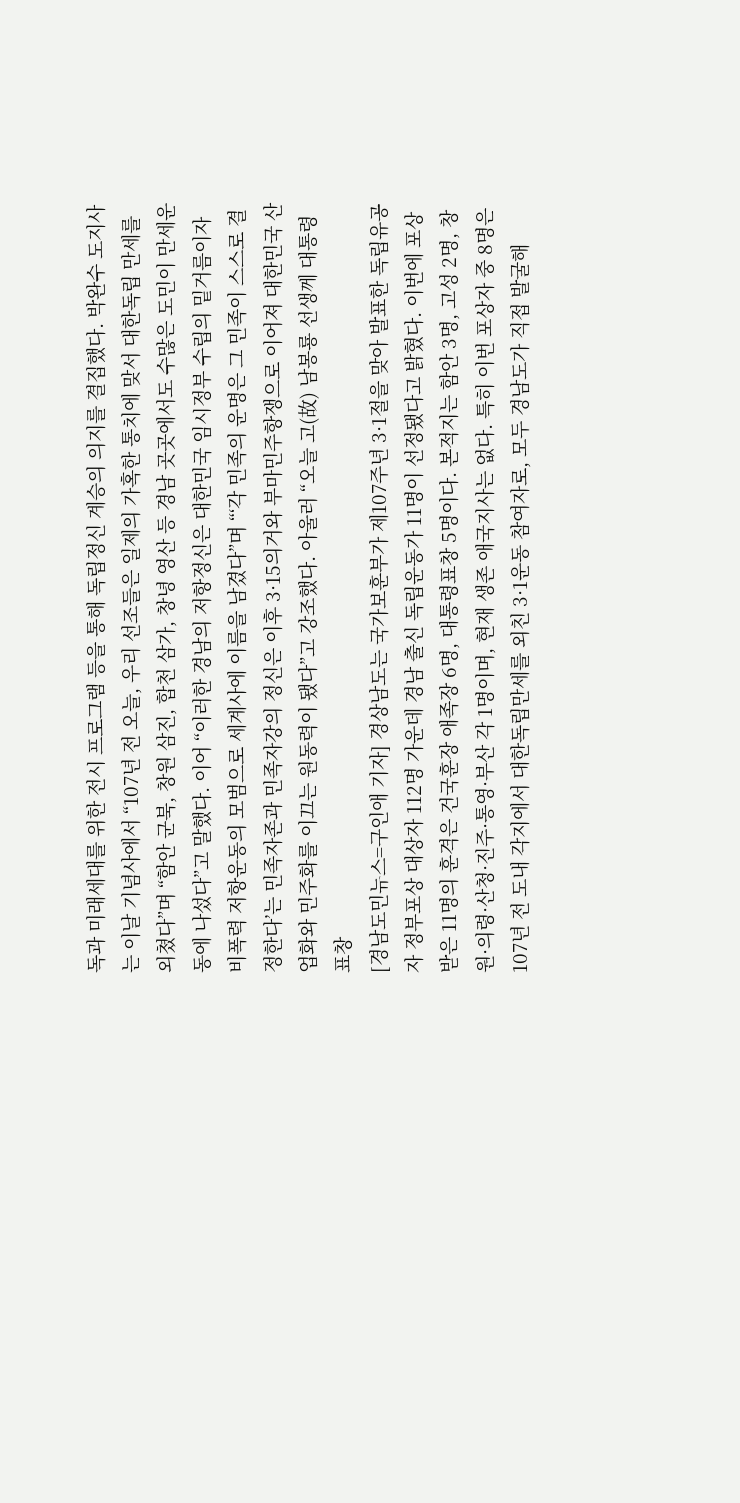독과 미래세대를 위한 전시 프로그램 등을 통해 독립정신 계승의 의지를 결집했다. 박완수 도지사는 이날 기념사에서 “107년 전 오늘, 우리 선조들은 일제의 가혹한 통치에 맞서 대한독립 만세를 외쳤다”며 “함안 군북, 창원 삼진, 합천 삼가, 창녕 영산 등 경남 곳곳에서도 수많은 도민이 만세운동에 나섰다”고 말했다. 이어 “이러한 경남의 저항정신은 대한민국 임시정부 수립의 밑거름이자 비폭력 저항운동의 모범으로 세계사에 이름을 남겼다”며 “‘각 민족의 운명은 그 민족이 스스로 결정한다’는 민족자존과 민족자강의 정신은 이후 3·15의거와 부마민주항쟁으로 이어져 대한민국 산업화와 민주화를 이끄는 원동력이 됐다”고 강조했다. 아울러 “오늘 고(故) 남봉룡 선생께 대통령 표창
[경남도민뉴스=구인애 기자] 경상남도는 국가보훈부가 제107주년 3·1절을 맞아 발표한 독립유공자 정부포상 대상자 112명 가운데 경남 출신 독립운동가 11명이 선정됐다고 밝혔다. 이번에 포상받은 11명의 훈격은 건국훈장 애족장 6명, 대통령표창 5명이다. 본적지는 함안 3명, 고성 2명, 창원·의령·산청·진주·통영·부산 각 1명이며, 현재 생존 애국지사는 없다. 특히 이번 포상자 중 8명은 107년 전 도내 각지에서 대한독립만세를 외친 3·1운동 참여자로, 모두 경남도가 직접 발굴해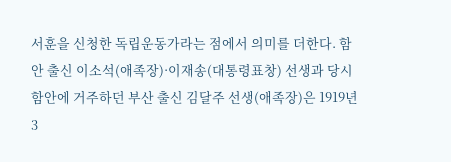서훈을 신청한 독립운동가라는 점에서 의미를 더한다. 함안 출신 이소석(애족장)·이재송(대통령표창) 선생과 당시 함안에 거주하던 부산 출신 김달주 선생(애족장)은 1919년 3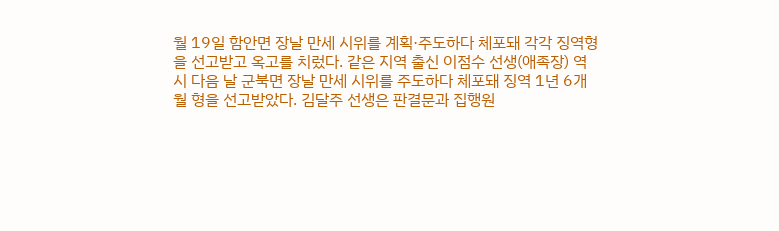월 19일 함안면 장날 만세 시위를 계획·주도하다 체포돼 각각 징역형을 선고받고 옥고를 치렀다. 같은 지역 출신 이점수 선생(애족장) 역시 다음 날 군북면 장날 만세 시위를 주도하다 체포돼 징역 1년 6개월 형을 선고받았다. 김달주 선생은 판결문과 집행원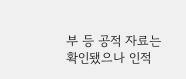부 등 공적 자료는 확인됐으나 인적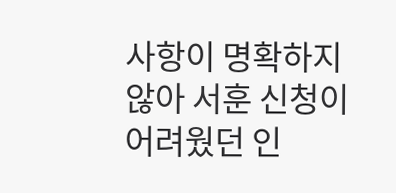사항이 명확하지 않아 서훈 신청이 어려웠던 인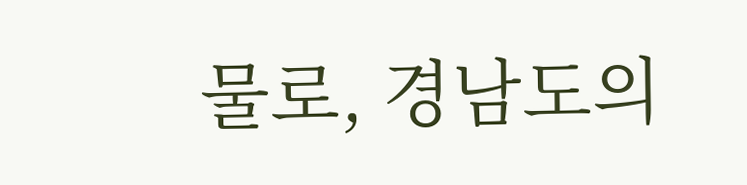물로, 경남도의